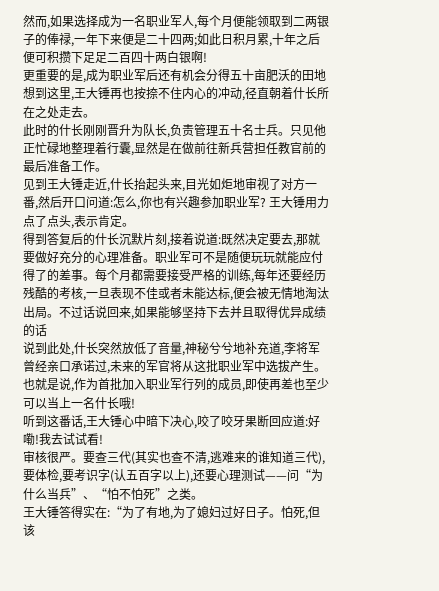然而,如果选择成为一名职业军人,每个月便能领取到二两银子的俸禄,一年下来便是二十四两;如此日积月累,十年之后便可积攒下足足二百四十两白银啊!
更重要的是,成为职业军后还有机会分得五十亩肥沃的田地想到这里,王大锤再也按捺不住内心的冲动,径直朝着什长所在之处走去。
此时的什长刚刚晋升为队长,负责管理五十名士兵。只见他正忙碌地整理着行囊,显然是在做前往新兵营担任教官前的最后准备工作。
见到王大锤走近,什长抬起头来,目光如炬地审视了对方一番,然后开口问道:怎么,你也有兴趣参加职业军? 王大锤用力点了点头,表示肯定。
得到答复后的什长沉默片刻,接着说道:既然决定要去,那就要做好充分的心理准备。职业军可不是随便玩玩就能应付得了的差事。每个月都需要接受严格的训练,每年还要经历残酷的考核,一旦表现不佳或者未能达标,便会被无情地淘汰出局。不过话说回来,如果能够坚持下去并且取得优异成绩的话
说到此处,什长突然放低了音量,神秘兮兮地补充道,李将军曾经亲口承诺过,未来的军官将从这批职业军中选拔产生。也就是说,作为首批加入职业军行列的成员,即使再差也至少可以当上一名什长哦!
听到这番话,王大锤心中暗下决心,咬了咬牙果断回应道:好嘞!我去试试看!
审核很严。要查三代(其实也查不清,逃难来的谁知道三代),要体检,要考识字(认五百字以上),还要心理测试——问“为什么当兵”、“怕不怕死”之类。
王大锤答得实在:“为了有地,为了媳妇过好日子。怕死,但该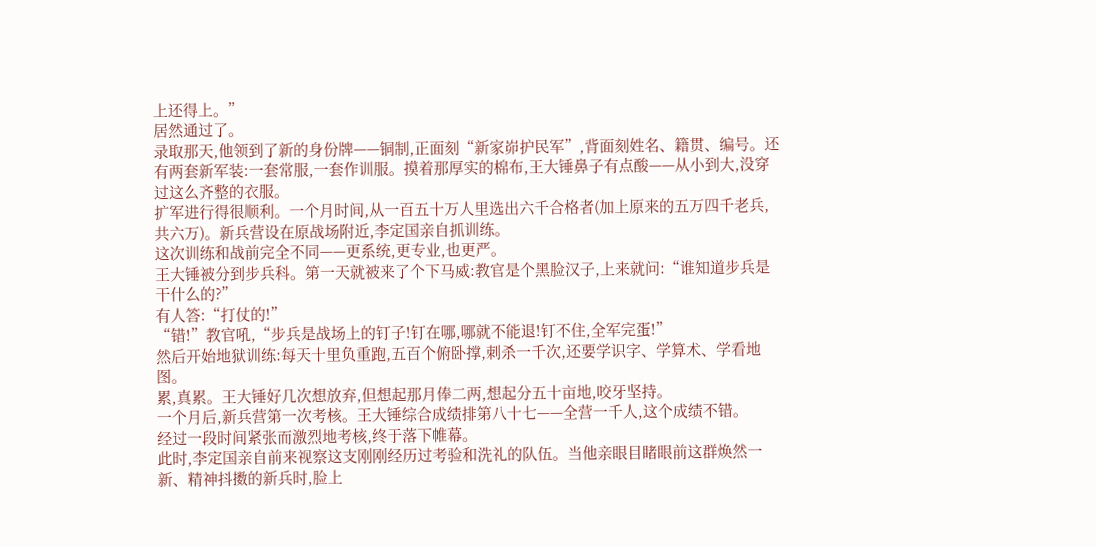上还得上。”
居然通过了。
录取那天,他领到了新的身份牌——铜制,正面刻“新家峁护民军”,背面刻姓名、籍贯、编号。还有两套新军装:一套常服,一套作训服。摸着那厚实的棉布,王大锤鼻子有点酸——从小到大,没穿过这么齐整的衣服。
扩军进行得很顺利。一个月时间,从一百五十万人里选出六千合格者(加上原来的五万四千老兵,共六万)。新兵营设在原战场附近,李定国亲自抓训练。
这次训练和战前完全不同——更系统,更专业,也更严。
王大锤被分到步兵科。第一天就被来了个下马威:教官是个黑脸汉子,上来就问:“谁知道步兵是干什么的?”
有人答:“打仗的!”
“错!”教官吼,“步兵是战场上的钉子!钉在哪,哪就不能退!钉不住,全军完蛋!”
然后开始地狱训练:每天十里负重跑,五百个俯卧撑,刺杀一千次,还要学识字、学算术、学看地图。
累,真累。王大锤好几次想放弃,但想起那月俸二两,想起分五十亩地,咬牙坚持。
一个月后,新兵营第一次考核。王大锤综合成绩排第八十七——全营一千人,这个成绩不错。
经过一段时间紧张而激烈地考核,终于落下帷幕。
此时,李定国亲自前来视察这支刚刚经历过考验和洗礼的队伍。当他亲眼目睹眼前这群焕然一新、精神抖擞的新兵时,脸上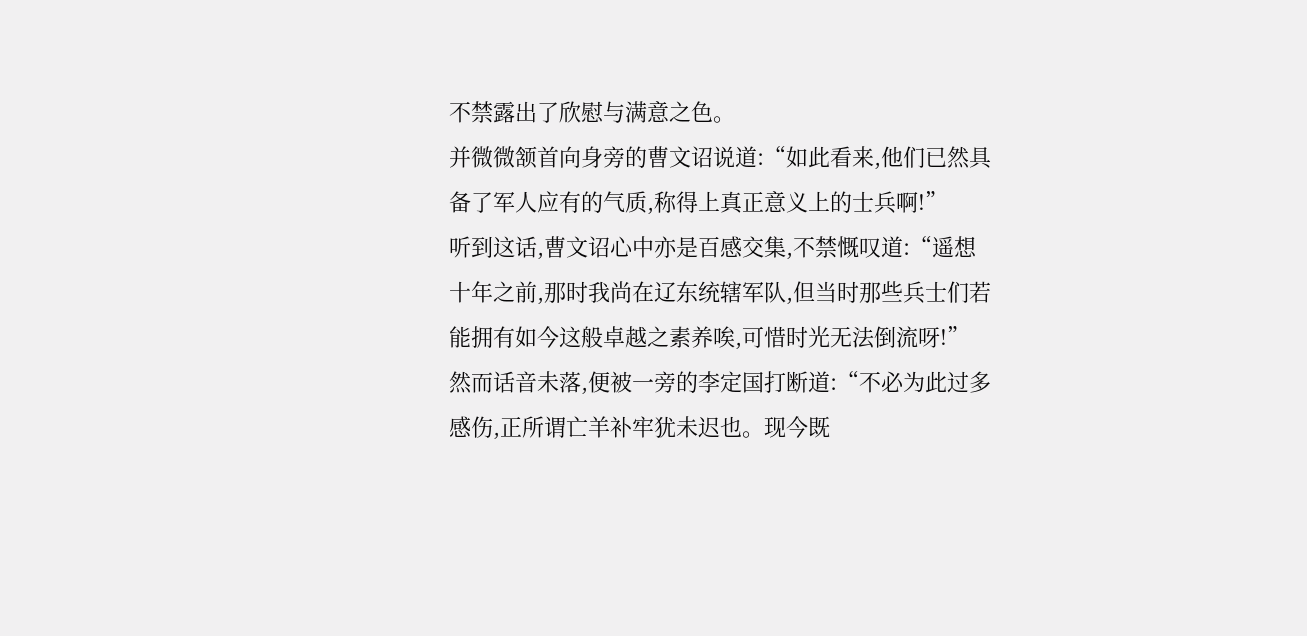不禁露出了欣慰与满意之色。
并微微颔首向身旁的曹文诏说道:“如此看来,他们已然具备了军人应有的气质,称得上真正意义上的士兵啊!”
听到这话,曹文诏心中亦是百感交集,不禁慨叹道:“遥想十年之前,那时我尚在辽东统辖军队,但当时那些兵士们若能拥有如今这般卓越之素养唉,可惜时光无法倒流呀!”
然而话音未落,便被一旁的李定国打断道:“不必为此过多感伤,正所谓亡羊补牢犹未迟也。现今既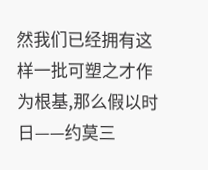然我们已经拥有这样一批可塑之才作为根基,那么假以时日——约莫三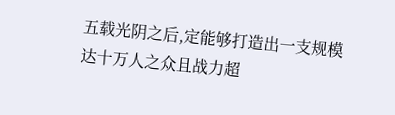五载光阴之后,定能够打造出一支规模达十万人之众且战力超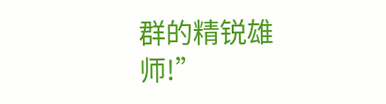群的精锐雄师!”